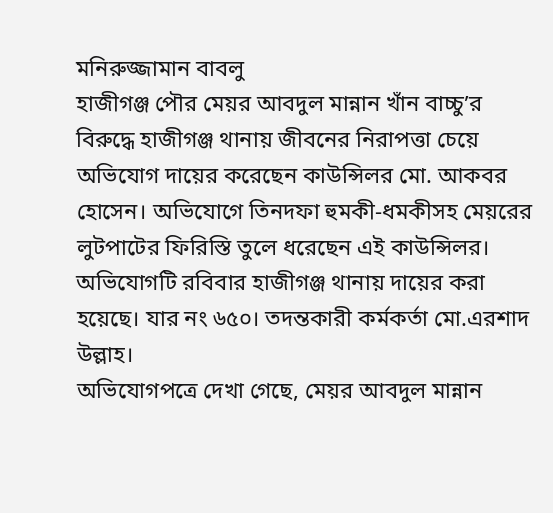মনিরুজ্জামান বাবলু
হাজীগঞ্জ পৌর মেয়র আবদুল মান্নান খাঁন বাচ্চু’র বিরুদ্ধে হাজীগঞ্জ থানায় জীবনের নিরাপত্তা চেয়ে অভিযোগ দায়ের করেছেন কাউন্সিলর মো. আকবর হোসেন। অভিযোগে তিনদফা হুমকী-ধমকীসহ মেয়রের লুটপাটের ফিরিস্তি তুলে ধরেছেন এই কাউন্সিলর।
অভিযোগটি রবিবার হাজীগঞ্জ থানায় দায়ের করা হয়েছে। যার নং ৬৫০। তদন্তকারী কর্মকর্তা মো.এরশাদ উল্লাহ।
অভিযোগপত্রে দেখা গেছে, মেয়র আবদুল মান্নান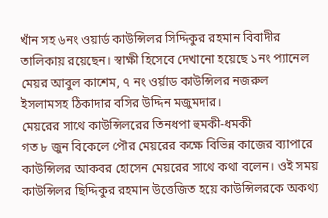খাঁন সহ ৬নং ওয়ার্ড কাউন্সিলর সিদ্দিকুর রহমান বিবাদীর তালিকায় রয়েছেন। স্বাক্ষী হিসেবে দেখানো হয়েছে ১নং প্যানেল মেয়র আবুল কাশেম, ৭ নং ওর্য়াড কাউন্সিলর নজরুল ইসলামসহ ঠিকাদার বসির উদ্দিন মজুমদার।
মেয়রের সাথে কাউন্সিলরের তিনধপা হুমকী-ধমকী
গত ৮ জুন বিকেলে পৌর মেয়রের কক্ষে বিভিন্ন কাজের ব্যাপারে কাউন্সিলর আকবর হোসেন মেয়রের সাথে কথা বলেন। ওই সময় কাউন্সিলর ছিদ্দিকুর রহমান উত্তেজিত হয়ে কাউন্সিলরকে অকথ্য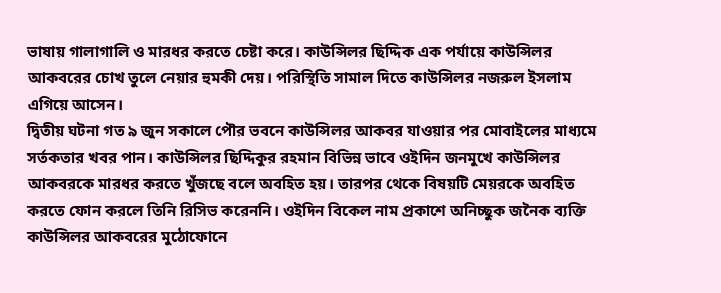ভাষায় গালাগালি ও মারধর করতে চেষ্টা করে। কাউন্সিলর ছিদ্দিক এক পর্যায়ে কাউন্সিলর আকবরের চোখ তুলে নেয়ার হুমকী দেয়। পরিস্থিতি সামাল দিতে কাউন্সিলর নজরুল ইসলাম এগিয়ে আসেন।
দ্বিতীয় ঘটনা গত ৯ জুন সকালে পৌর ভবনে কাউন্সিলর আকবর যাওয়ার পর মোবাইলের মাধ্যমে সর্তকতার খবর পান। কাউন্সিলর ছিদ্দিকুর রহমান বিভিন্ন ভাবে ওইদিন জনমুখে কাউন্সিলর আকবরকে মারধর করতে খুঁজছে বলে অবহিত হয়। তারপর থেকে বিষয়টি মেয়রকে অবহিত করতে ফোন করলে তিনি রিসিভ করেননি। ওইদিন বিকেল নাম প্রকাশে অনিচ্ছুক জনৈক ব্যক্তি কাউন্সিলর আকবরের মুঠোফোনে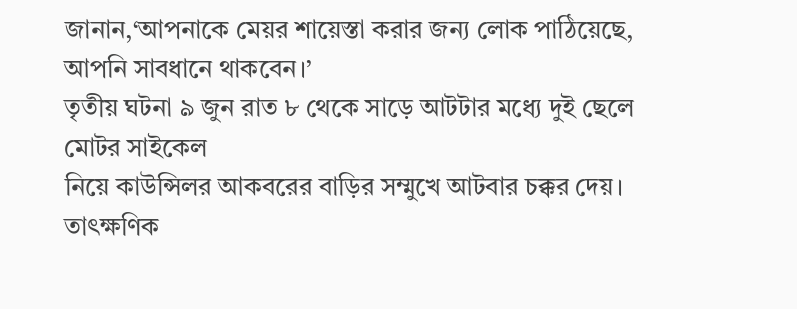জানান,‘আপনাকে মেয়র শায়েস্তা করার জন্য লোক পাঠিয়েছে, আপনি সাবধানে থাকবেন।’
তৃতীয় ঘটনা ৯ জুন রাত ৮ থেকে সাড়ে আটটার মধ্যে দুই ছেলে মোটর সাইকেল
নিয়ে কাউন্সিলর আকবরের বাড়ির সম্মুখে আটবার চক্কর দেয়। তাৎক্ষণিক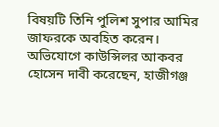বিষয়টি তিনি পুলিশ সুপার আমির জাফরকে অবহিত করেন।
অভিযোগে কাউন্সিলর আকবর হোসেন দাবী করেছেন, হাজীগঞ্জ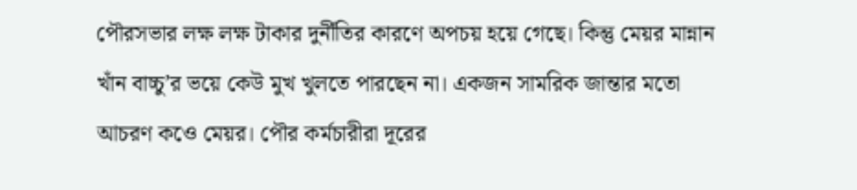পৌরসভার লক্ষ লক্ষ টাকার দুর্নীতির কারণে অপচয় হয়ে গেছে। কিন্তু মেয়র মান্নান খাঁন বাচ্চু’র ভয়ে কেউ মুখ খুলতে পারছেন না। একজন সামরিক জান্তার মতো আচরণ কওে মেয়র। পৌর কর্মচারীরা দূরের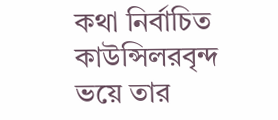কথা নির্বাচিত কাউন্সিলরবৃন্দ ভয়ে তার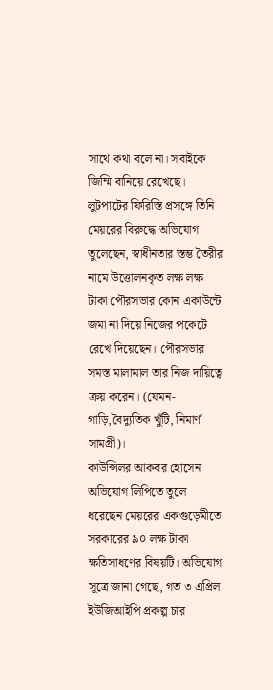সাথে কথা বলে না। সবাইকে জিম্মি বানিয়ে রেখেছে।
লুটপাটের ফিরিস্তি প্রসঙ্গে তিনি মেয়রের বিরুদ্ধে অভিযোগ তুলেছেন, স্বাধীনতার স্তম্ভ তৈরীর নামে উত্তোলনকৃত লক্ষ লক্ষ টাকা পৌরসভার কোন একাউন্টে জমা না দিয়ে নিজের পকেটে রেখে দিয়েছেন। পৌরসভার সমস্ত মালামাল তার নিজ দায়িত্বে ক্রয় করেন। (যেমন-গাড়ি,বৈদ্যুতিক খুঁটি, নিমার্ণ সামগ্রী)।
কাউন্সিলর আকবর হোসেন অভিযোগ লিপিতে তুলে ধরেছেন মেয়রের একগুড়েমীতে সরকারের ৯০ লক্ষ টাকা ক্ষতিসাধণের বিষয়টি। অভিযোগ সূত্রে জানা গেছে, গত ৩ এপ্রিল ইউজিআইপি প্রকল্প চার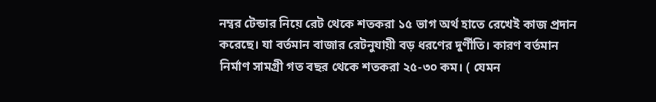নম্বর টেন্ডার নিয়ে রেট থেকে শতকরা ১৫ ভাগ অর্থ হাতে রেখেই কাজ প্রদান করেছে। যা বর্তমান বাজার রেটনুযায়ী বড় ধরণের দুর্ণীতি। কারণ বর্তমান নির্মাণ সামগ্রী গত বছর থেকে শতকরা ২৫-৩০ কম। ( যেমন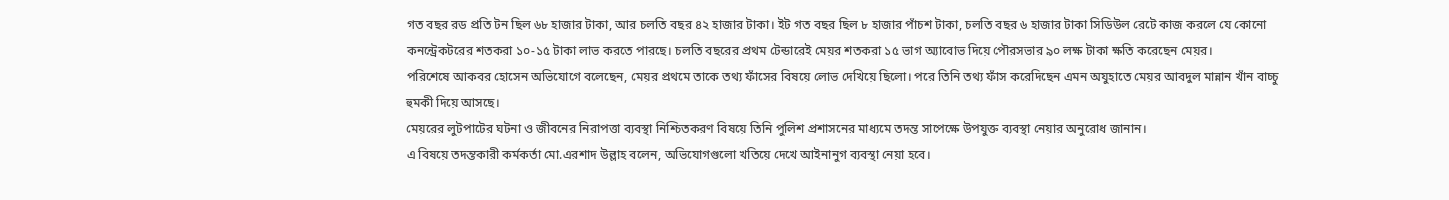গত বছর রড প্রতি টন ছিল ৬৮ হাজার টাকা, আর চলতি বছর ৪২ হাজার টাকা। ইট গত বছর ছিল ৮ হাজার পাঁচশ টাকা, চলতি বছর ৬ হাজার টাকা সিডিউল রেটে কাজ করলে যে কোনো কনন্ট্রেকটরের শতকরা ১০-১৫ টাকা লাভ করতে পারছে। চলতি বছরের প্রথম টেন্ডারেই মেয়র শতকরা ১৫ ভাগ অ্যাবোভ দিয়ে পৌরসভার ৯০ লক্ষ টাকা ক্ষতি করেছেন মেয়র।
পরিশেষে আকবর হোসেন অভিযোগে বলেছেন, মেয়র প্রথমে তাকে তথ্য ফাঁসের বিষয়ে লোভ দেখিয়ে ছিলো। পরে তিনি তথ্য ফাঁস করেদিছেন এমন অযুহাতে মেয়র আবদুল মান্নান খাঁন বাচ্চু হুমকী দিয়ে আসছে।
মেয়রের লুটপাটের ঘটনা ও জীবনের নিরাপত্তা ব্যবস্থা নিশ্চিতকরণ বিষয়ে তিনি পুলিশ প্রশাসনের মাধ্যমে তদন্ত সাপেক্ষে উপযুক্ত ব্যবস্থা নেয়ার অনুরোধ জানান।
এ বিষয়ে তদন্তকারী কর্মকর্তা মো.এরশাদ উল্লাহ বলেন, অভিযোগগুলো খতিয়ে দেখে আইনানুগ ব্যবস্থা নেয়া হবে।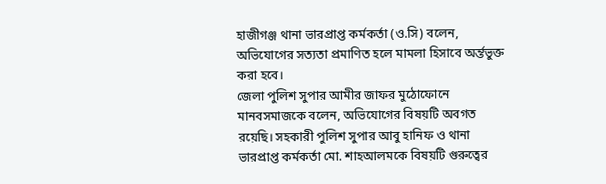হাজীগঞ্জ থানা ভারপ্রাপ্ত কর্মকর্তা (ও.সি) বলেন, অভিযোগের সত্যতা প্রমাণিত হলে মামলা হিসাবে অর্ন্তভুক্ত করা হবে।
জেলা পুলিশ সুপার আমীর জাফর মুঠোফোনে মানবসমাজকে বলেন, অভিযোগের বিষয়টি অবগত রয়েছি। সহকারী পুলিশ সুপার আবু হানিফ ও থানা ভারপ্রাপ্ত কর্মকর্তা মো. শাহআলমকে বিষয়টি গুরুত্বের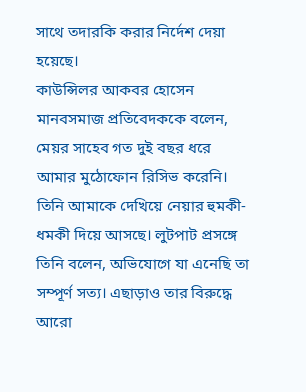সাথে তদারকি করার নির্দেশ দেয়া হয়েছে।
কাউন্সিলর আকবর হোসেন মানবসমাজ প্রতিবেদককে বলেন, মেয়র সাহেব গত দুই বছর ধরে আমার মুঠোফোন রিসিভ করেনি। তিনি আমাকে দেখিয়ে নেয়ার হুমকী-ধমকী দিয়ে আসছে। লুটপাট প্রসঙ্গে তিনি বলেন, অভিযোগে যা এনেছি তা সম্পূর্ণ সত্য। এছাড়াও তার বিরুদ্ধে আরো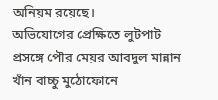অনিয়ম রয়েছে।
অভিযোগের প্রেক্ষিতে লুটপাট প্রসঙ্গে পৌর মেয়র আবদুল মান্নান খাঁন বাচ্চু মুঠোফোনে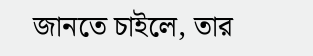জানতে চাইলে, তার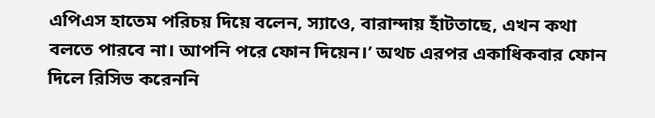এপিএস হাতেম পরিচয় দিয়ে বলেন, স্যাওে, বারান্দায় হাঁটতাছে, এখন কথা বলতে পারবে না। আপনি পরে ফোন দিয়েন।’ অথচ এরপর একাধিকবার ফোন দিলে রিসিভ করেননি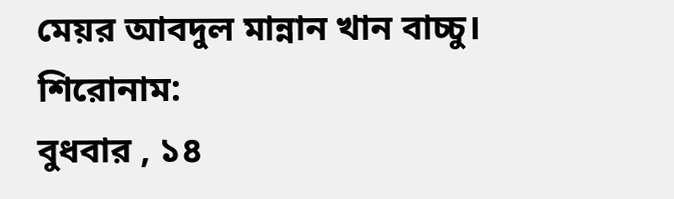মেয়র আবদুল মান্নান খান বাচ্চু।
শিরোনাম:
বুধবার , ১৪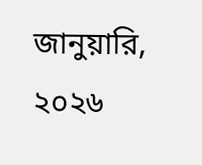জানুয়ারি, ২০২৬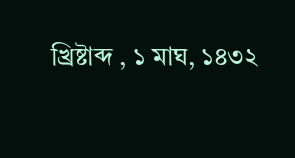খ্রিষ্টাব্দ , ১ মাঘ, ১৪৩২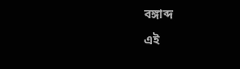বঙ্গাব্দ
এই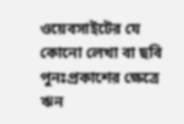ওয়েবসাইটের যে কোনো লেখা বা ছবি পুনঃপ্রকাশের ক্ষেত্রে ঋন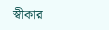স্বীকার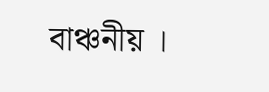বাঞ্চনীয় ।